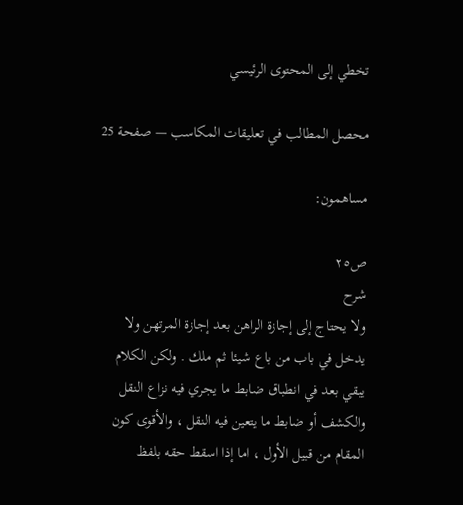تخطي إلى المحتوى الرئيسي

محصل المطالب في تعليقات المكاسب — صفحة 25

مساهمون:

ص٢٥
شرح
ولا يحتاج إلى إجازة الراهن بعد إجازة المرتهن ولا يدخل في باب من باع شيئا ثم ملك . ولكن الكلام يبقي بعد في انطباق ضابط ما يجري فيه نزاع النقل والكشف أو ضابط ما يتعين فيه النقل ، والأقوى كون المقام من قبيل الأول ، اما إذا اسقط حقه بلفظ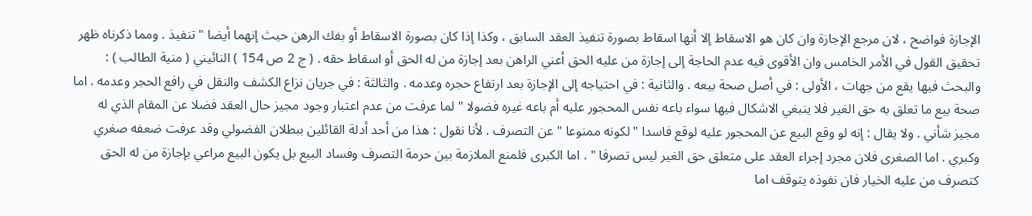الإجازة فواضح ، لان مرجع الإجازة وان كان هو الاسقاط إلا أنها اسقاط بصورة تنفيذ العقد السابق ، وكذا إذا كان بصورة الاسقاط أو بفك الرهن حيث إنهما أيضا " تنفيذ . ومما ذكرناه ظهر تحقيق القول في الأمر الخامس وان الأقوى فيه عدم الحاجة إلى إجازة من عليه الحق أعني الراهن بعد إجازة من له الحق أو اسقاط حقه . ( ج 2 ص 154 ) النائيني ( منية الطالب ) : والبحث فيها يقع من جهات ، الأولى : في أصل صحة بيعه . والثانية : في احتياجه إلى الإجازة بعد ارتفاع حجره وعدمه . والثالثة : في جريان نزاع الكشف والنقل في رافع الحجر وعدمه . اما صحة بيع ما تعلق به حق الغير فلا ينبغي الاشكال فيها سواء باعه نفس المحجور عليه أم باعه غيره فضولا " لما عرفت من عدم اعتبار وجود مجيز حال العقد فضلا عن المقام الذي له مجيز شأني . ولا يقال : إنه لو وقع البيع عن المحجور عليه لوقع فاسدا " لكونه ممنوعا " عن التصرف . لأنا نقول : هذا من أحد أدلة القائلين ببطلان الفضولي وقد عرفت ضعفه صغري وكبري . اما الصغرى فلان مجرد إجراء العقد على متعلق حق الغير ليس تصرفا " . اما الكبرى فلمنع الملازمة بين حرمة التصرف وفساد البيع بل يكون البيع مراعي بإجازة من له الحق كتصرف من عليه الخيار فان نفوذه يتوقف اما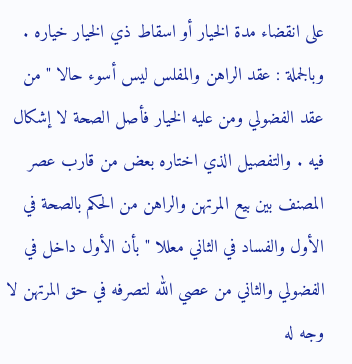على انقضاء مدة الخيار أو اسقاط ذي الخيار خياره . وبالجملة : عقد الراهن والمفلس ليس أسوء حالا " من عقد الفضولي ومن عليه الخيار فأصل الصحة لا إشكال فيه . والتفصيل الذي اختاره بعض من قارب عصر المصنف بين بيع المرتهن والراهن من الحكم بالصحة في الأول والفساد في الثاني معللا " بأن الأول داخل في الفضولي والثاني من عصي الله لتصرفه في حق المرتهن لا وجه له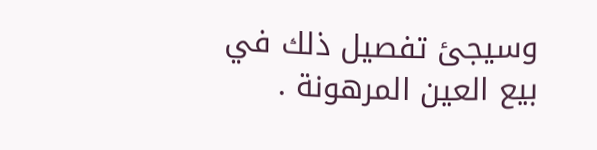وسيجئ تفصيل ذلك في بيع العين المرهونة .